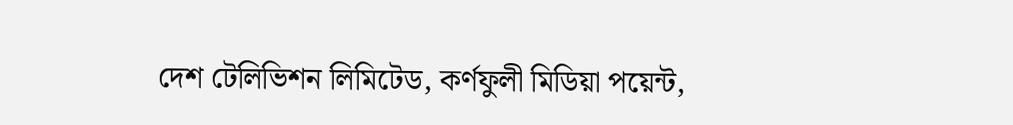দেশ টেলিভিশন লিমিটেড, কর্ণফুলী মিডিয়া পয়েন্ট,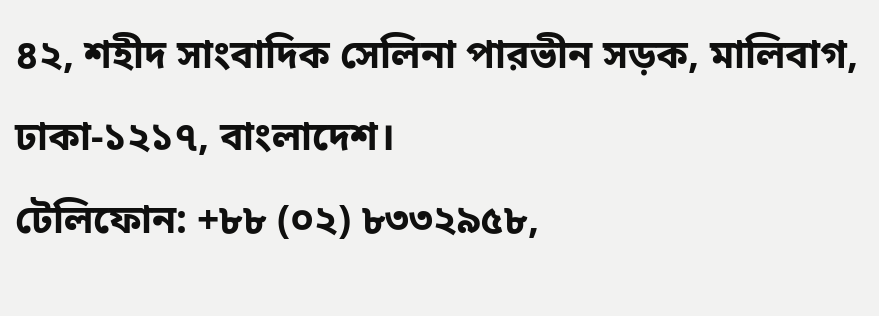৪২, শহীদ সাংবাদিক সেলিনা পারভীন সড়ক, মালিবাগ, ঢাকা-১২১৭, বাংলাদেশ।
টেলিফোন: +৮৮ (০২) ৮৩৩২৯৫৮,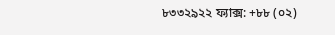৮৩৩২৯২২ ফ্যাক্স: +৮৮ (০২)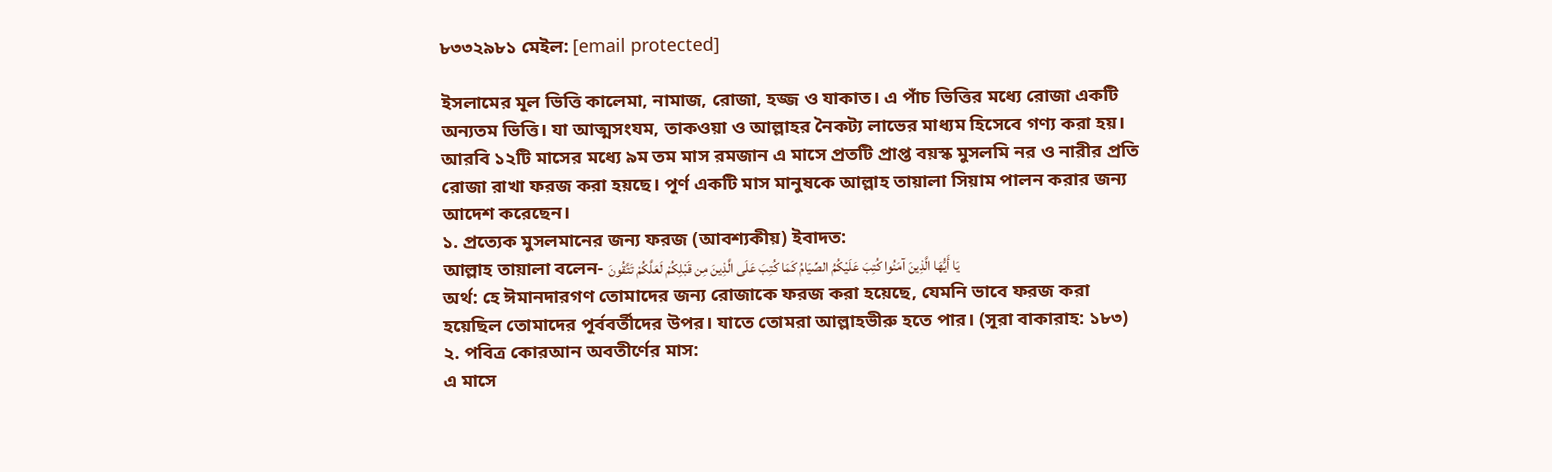৮৩৩২৯৮১ মেইল: [email protected]

ইসলামের মূল ভিত্তি কালেমা, নামাজ, রোজা, হজ্জ ও যাকাত। এ পাঁচ ভিত্তির মধ্যে রোজা একটি অন্যতম ভিত্তি। যা আত্মসংযম, তাকওয়া ও আল্লাহর নৈকট্য লাভের মাধ্যম হিসেবে গণ্য করা হয়।
আরবি ১২টি মাসের মধ্যে ৯ম তম মাস রমজান এ মাসে প্রতটি প্রাপ্ত বয়স্ক মুসলমি নর ও নারীর প্রতি রোজা রাখা ফরজ করা হয়ছে। পূর্ণ একটি মাস মানুষকে আল্লাহ তায়ালা সিয়াম পালন করার জন্য আদেশ করেছেন।
১. প্রত্যেক মুসলমানের জন্য ফরজ (আবশ্যকীয়) ইবাদত:
আল্লাহ তায়ালা বলেন- يَا أَيُّهَا الَّذِينَ آمَنُوا كُتِبَ عَلَيْكُمُ الصِّيَامُ كَمَا كُتِبَ عَلَى الَّذِينَ مِن قَبْلِكُمْ لَعَلَّكُمْ تَتَّقُونَ
অর্থ: হে ঈমানদারগণ তোমাদের জন্য রোজাকে ফরজ করা হয়েছে, যেমনি ভাবে ফরজ করা হয়েছিল তোমাদের পূর্ববর্তীদের উপর। যাতে তোমরা আল্লাহভীরু হতে পার। (সূরা বাকারাহ: ১৮৩)
২. পবিত্র কোরআন অবতীর্ণের মাস:
এ মাসে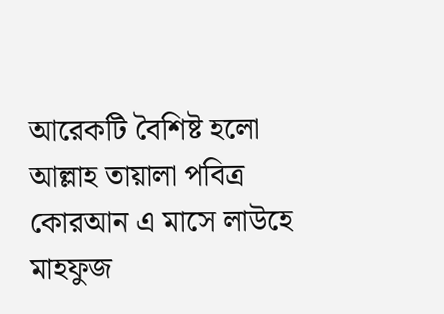আরেকটি বৈশিষ্ট হলো আল্লাহ তায়ালা পবিত্র কোরআন এ মাসে লাউহে মাহফুজ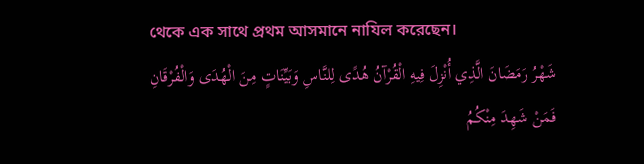থেকে এক সাথে প্রথম আসমানে নাযিল করেছেন।
شَهْرُ رَمَضَانَ الَّذِي أُنْزِلَ فِيهِ الْقُرْآنُ هُدًى لِلنَّاسِ وَبَيِّنَاتٍ مِنَ الْهُدَى وَالْفُرْقَانِ فَمَنْ شَهِدَ مِنْكُمُ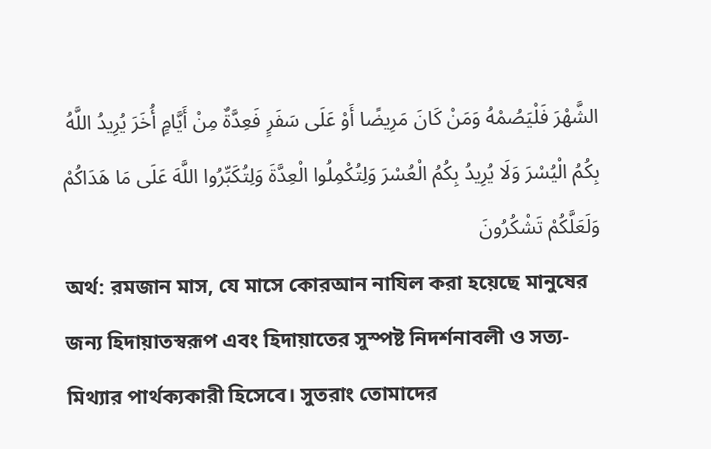الشَّهْرَ فَلْيَصُمْهُ وَمَنْ كَانَ مَرِيضًا أَوْ عَلَى سَفَرٍ فَعِدَّةٌ مِنْ أَيَّامٍ أُخَرَ يُرِيدُ اللَّهُ بِكُمُ الْيُسْرَ وَلَا يُرِيدُ بِكُمُ الْعُسْرَ وَلِتُكْمِلُوا الْعِدَّةَ وَلِتُكَبِّرُوا اللَّهَ عَلَى مَا هَدَاكُمْ وَلَعَلَّكُمْ تَشْكُرُونَ
অর্থ: রমজান মাস, যে মাসে কোরআন নাযিল করা হয়েছে মানুষের জন্য হিদায়াতস্বরূপ এবং হিদায়াতের সুস্পষ্ট নিদর্শনাবলী ও সত্য-মিথ্যার পার্থক্যকারী হিসেবে। সুতরাং তোমাদের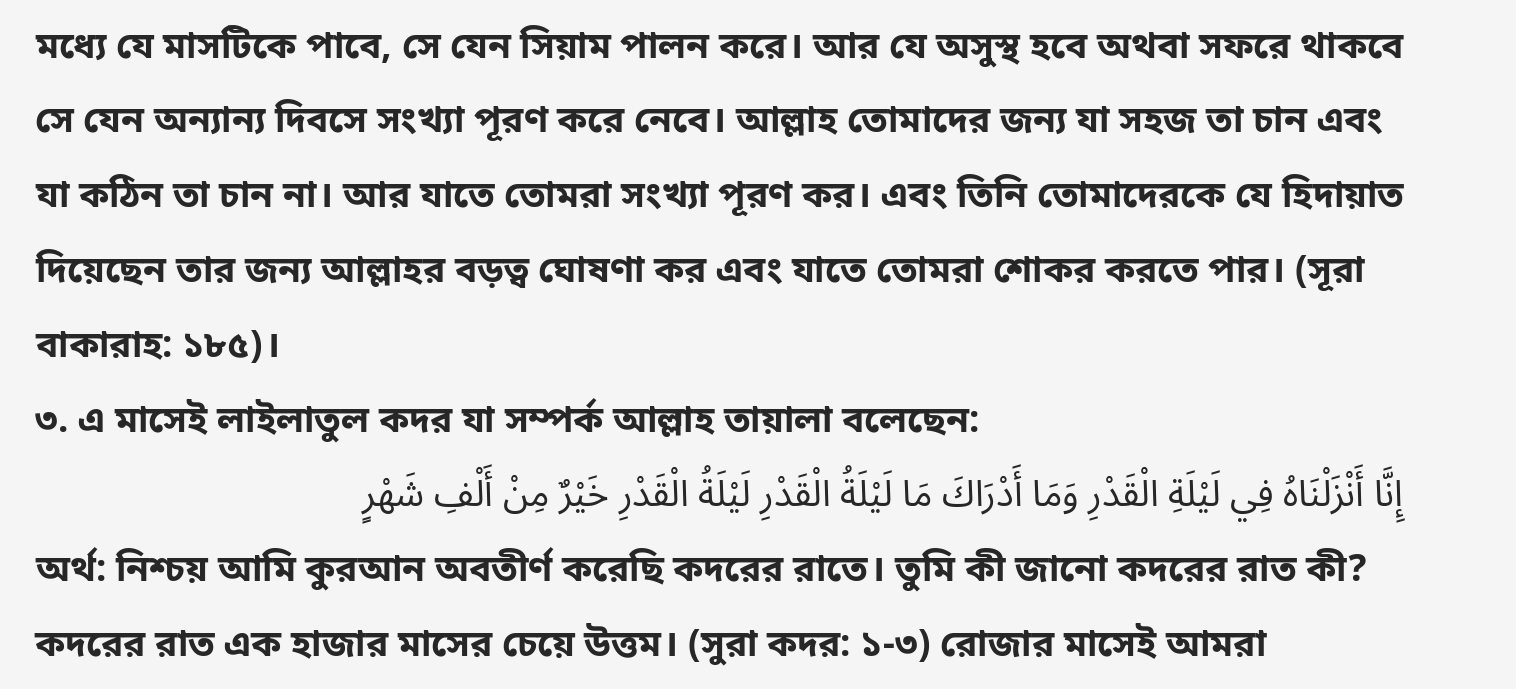মধ্যে যে মাসটিকে পাবে, সে যেন সিয়াম পালন করে। আর যে অসুস্থ হবে অথবা সফরে থাকবে সে যেন অন্যান্য দিবসে সংখ্যা পূরণ করে নেবে। আল্লাহ তোমাদের জন্য যা সহজ তা চান এবং যা কঠিন তা চান না। আর যাতে তোমরা সংখ্যা পূরণ কর। এবং তিনি তোমাদেরকে যে হিদায়াত দিয়েছেন তার জন্য আল্লাহর বড়ত্ব ঘোষণা কর এবং যাতে তোমরা শোকর করতে পার। (সূরা বাকারাহ: ১৮৫)।
৩. এ মাসেই লাইলাতুল কদর যা সম্পর্ক আল্লাহ তায়ালা বলেছেন:
إِنَّا أَنْزَلْنَاهُ فِي لَيْلَةِ الْقَدْرِ وَمَا أَدْرَاكَ مَا لَيْلَةُ الْقَدْرِ لَيْلَةُ الْقَدْرِ خَيْرٌ مِنْ أَلْفِ شَهْرٍ
অর্থ: নিশ্চয় আমি কুরআন অবতীর্ণ করেছি কদরের রাতে। তুমি কী জানো কদরের রাত কী? কদরের রাত এক হাজার মাসের চেয়ে উত্তম। (সুরা কদর: ১-৩) রোজার মাসেই আমরা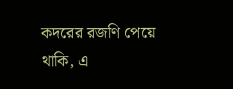কদরের রজণি পেয়ে থাকি, এ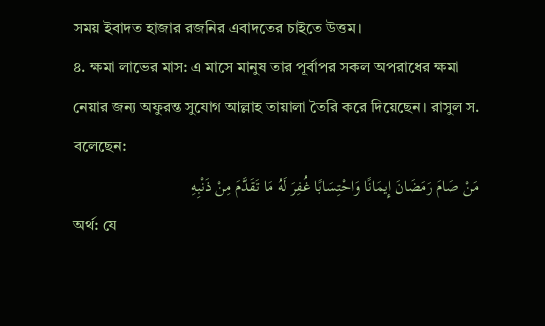সময় ইবাদত হাজার রজনির এবাদতের চাইতে উত্তম।
৪. ক্ষমা লাভের মাস: এ মাসে মানুষ তার পূর্বাপর সকল অপরাধের ক্ষমা নেয়ার জন্য অফুরন্ত সুযোগ আল্লাহ তায়ালা তৈরি করে দিয়েছেন। রাসুল স. বলেছেন:
مَنْ صَامَ رَمَضَانَ إِيمَانًا وَاحْتِسَابًا غُفِرَ لَهُ مَا تَقَدَّمَ مِنْ ذَنْبِهِ
অর্থ: যে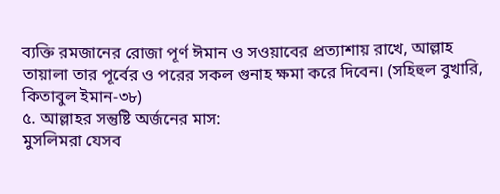ব্যক্তি রমজানের রোজা পূর্ণ ঈমান ও সওয়াবের প্রত্যাশায় রাখে, আল্লাহ তায়ালা তার পূর্বের ও পরের সকল গুনাহ ক্ষমা করে দিবেন। (সহিহুল বুখারি, কিতাবুল ইমান-৩৮)
৫. আল্লাহর সন্তুষ্টি অর্জনের মাস:
মুসলিমরা যেসব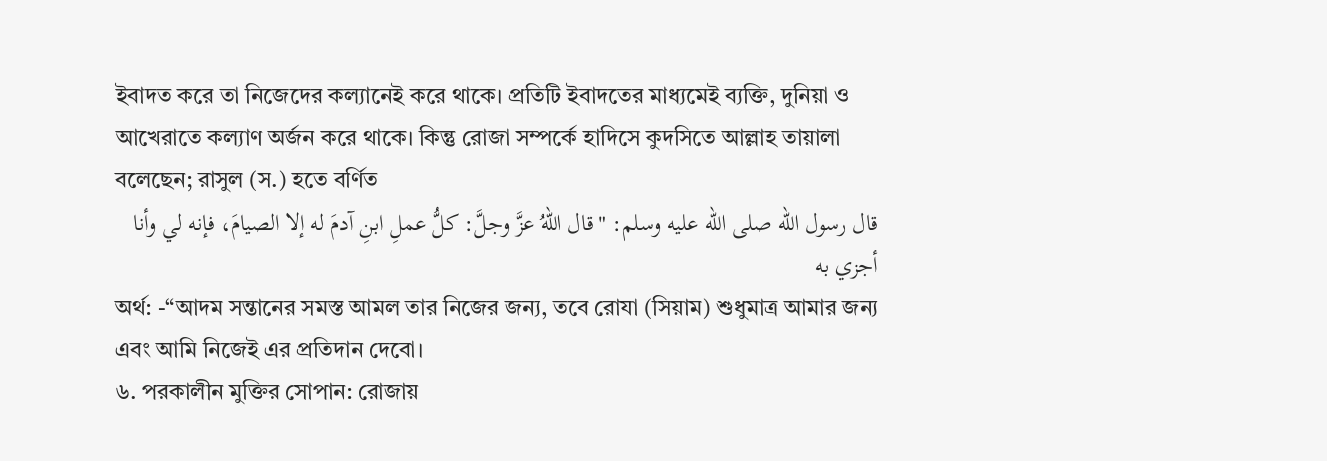ইবাদত করে তা নিজেদের কল্যানেই করে থাকে। প্রতিটি ইবাদতের মাধ্যমেই ব্যক্তি, দুনিয়া ও আখেরাতে কল্যাণ অর্জন করে থাকে। কিন্তু রোজা সম্পর্কে হাদিসে কুদসিতে আল্লাহ তায়ালা বলেছেন; রাসুল (স.) হতে বর্ণিত
قال رسول الله صلى الله عليه وسلم: "قال اللهُ عزَّ وجلَّ: كلُّ عملِ ابنِ آدمَ له إلا الصيامَ، فإنه لي وأنا أجزي به
অর্থ: -“আদম সন্তানের সমস্ত আমল তার নিজের জন্য, তবে রোযা (সিয়াম) শুধুমাত্র আমার জন্য এবং আমি নিজেই এর প্রতিদান দেবো।
৬. পরকালীন মুক্তির সোপান: রোজায়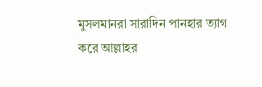মুসলমানরা সারাদিন পানহার ত্যাগ করে আল্লাহর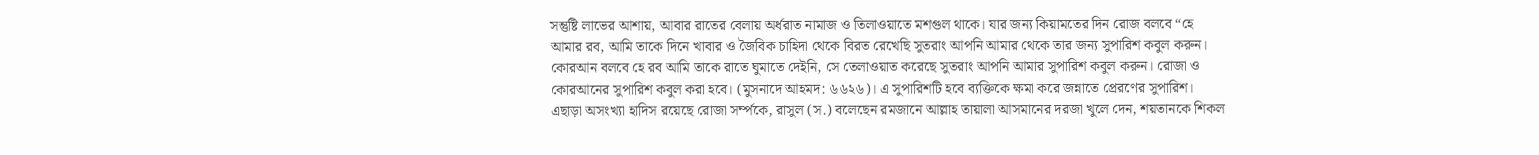সন্তুষ্টি লাভের আশায়, আবার রাতের বেলায় অর্ধরাত নামাজ ও তিলাওয়াতে মশগুল থাকে। যার জন্য কিয়ামতের দিন রোজ বলবে “হে আমার রব, আমি তাকে দিনে খাবার ও জৈবিক চাহিদা থেকে বিরত রেখেছি সুতরাং আপনি আমার থেকে তার জন্য সুপারিশ কবুল করুন। কোরআন বলবে হে রব আমি তাকে রাতে ঘুমাতে দেইনি, সে তেলাওয়াত করেছে সুতরাং আপনি আমার সুপারিশ কবুল করুন। রোজা ও কোরআনের সুপারিশ কবুল করা হবে। (মুসনাদে আহমদ: ৬৬২৬)। এ সুপারিশটি হবে ব্যক্তিকে ক্ষমা করে জন্নাতে প্রেরণের সুপারিশ।
এছাড়া অসংখ্যা হাদিস রয়েছে রোজা সর্ম্পকে, রাসুল (স.) বলেছেন রমজানে আল্লাহ তায়ালা আসমানের দরজা খুলে দেন, শয়তানকে শিকল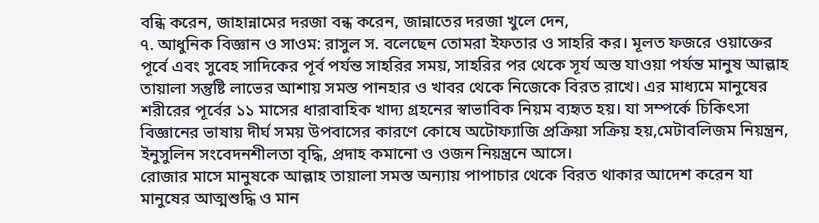বন্ধি করেন, জাহান্নামের দরজা বন্ধ করেন, জান্নাতের দরজা খুলে দেন,
৭. আধুনিক বিজ্ঞান ও সাওম: রাসুল স. বলেছেন তোমরা ইফতার ও সাহরি কর। মূলত ফজরে ওয়াক্তের পূর্বে এবং সুবেহ সাদিকের পূর্ব পর্যন্ত সাহরির সময়, সাহরির পর থেকে সূর্য অস্ত যাওয়া পর্যন্ত মানুষ আল্লাহ তায়ালা সন্তুষ্টি লাভের আশায় সমস্ত পানহার ও খাবর থেকে নিজেকে বিরত রাখে। এর মাধ্যমে মানুষের শরীরের পূর্বের ১১ মাসের ধারাবাহিক খাদ্য গ্রহনের স্বাভাবিক নিয়ম ব্যহৃত হয়। যা সম্পর্কে চিকিৎসা বিজ্ঞানের ভাষায় দীর্ঘ সময় উপবাসের কারণে কোষে অটোফ্যাজি প্রক্রিয়া সক্রিয় হয়,মেটাবলিজম নিয়ন্ত্রন, ইনুসুলিন সংবেদনশীলতা বৃদ্ধি, প্রদাহ কমানো ও ওজন নিয়ন্ত্রনে আসে।
রোজার মাসে মানুষকে আল্লাহ তায়ালা সমস্ত অন্যায় পাপাচার থেকে বিরত থাকার আদেশ করেন যা মানুষের আত্মশুদ্ধি ও মান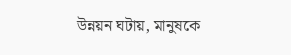উন্নয়ন ঘটায়, মানুষকে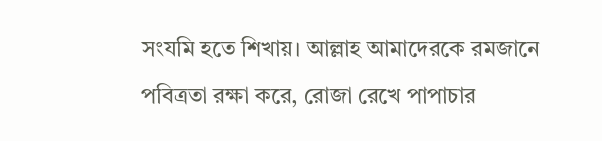সংযমি হতে শিখায়। আল্লাহ আমাদেরকে রমজানে পবিত্রতা রক্ষা করে, রোজা রেখে পাপাচার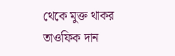থেকে মুক্ত থাকর তাওফিক দান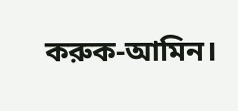করুক-আমিন।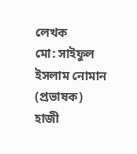লেখক
মো: সাইফুল ইসলাম নোমান (প্রভাষক)
হাজী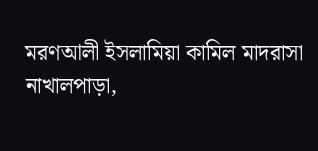মরণআলী ইসলামিয়া কামিল মাদরাসা
নাখালপাড়া,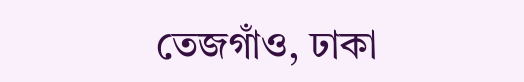তেজগাঁও, ঢাকা